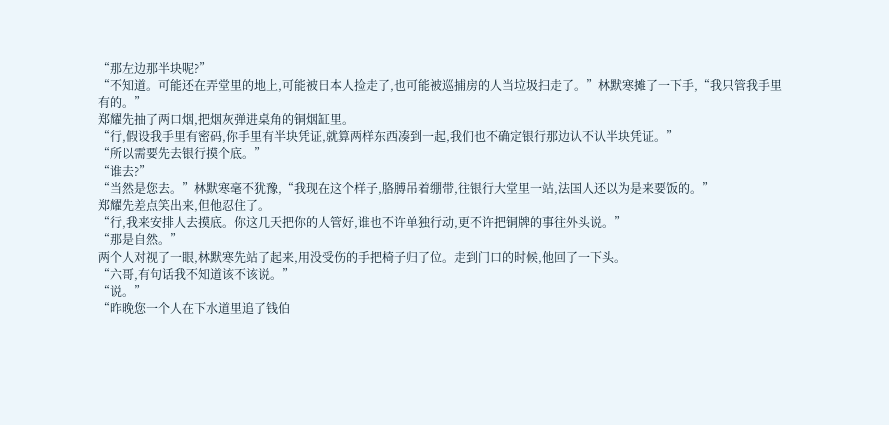“那左边那半块呢?”
“不知道。可能还在弄堂里的地上,可能被日本人捡走了,也可能被巡捕房的人当垃圾扫走了。”林默寒摊了一下手,“我只管我手里有的。”
郑耀先抽了两口烟,把烟灰弹进桌角的铜烟缸里。
“行,假设我手里有密码,你手里有半块凭证,就算两样东西凑到一起,我们也不确定银行那边认不认半块凭证。”
“所以需要先去银行摸个底。”
“谁去?”
“当然是您去。”林默寒毫不犹豫,“我现在这个样子,胳膊吊着绷带,往银行大堂里一站,法国人还以为是来要饭的。”
郑耀先差点笑出来,但他忍住了。
“行,我来安排人去摸底。你这几天把你的人管好,谁也不许单独行动,更不许把铜牌的事往外头说。”
“那是自然。”
两个人对视了一眼,林默寒先站了起来,用没受伤的手把椅子归了位。走到门口的时候,他回了一下头。
“六哥,有句话我不知道该不该说。”
“说。”
“昨晚您一个人在下水道里追了钱伯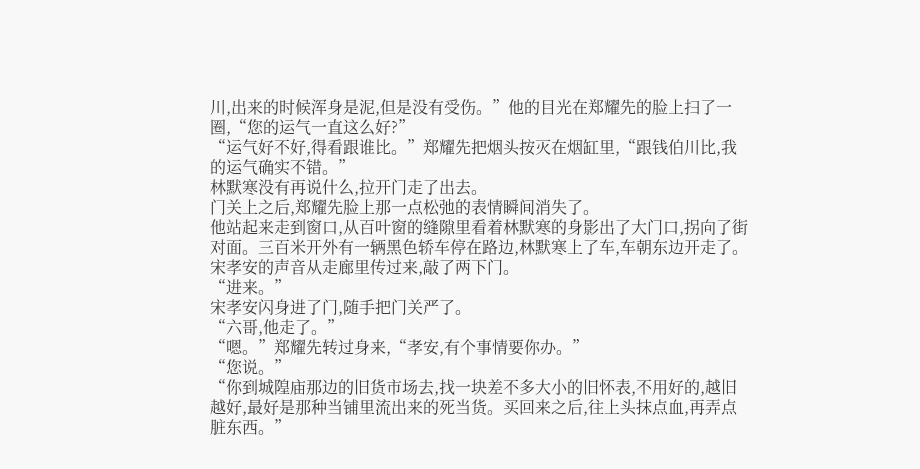川,出来的时候浑身是泥,但是没有受伤。”他的目光在郑耀先的脸上扫了一圈,“您的运气一直这么好?”
“运气好不好,得看跟谁比。”郑耀先把烟头按灭在烟缸里,“跟钱伯川比,我的运气确实不错。”
林默寒没有再说什么,拉开门走了出去。
门关上之后,郑耀先脸上那一点松弛的表情瞬间消失了。
他站起来走到窗口,从百叶窗的缝隙里看着林默寒的身影出了大门口,拐向了街对面。三百米开外有一辆黑色轿车停在路边,林默寒上了车,车朝东边开走了。
宋孝安的声音从走廊里传过来,敲了两下门。
“进来。”
宋孝安闪身进了门,随手把门关严了。
“六哥,他走了。”
“嗯。”郑耀先转过身来,“孝安,有个事情要你办。”
“您说。”
“你到城隍庙那边的旧货市场去,找一块差不多大小的旧怀表,不用好的,越旧越好,最好是那种当铺里流出来的死当货。买回来之后,往上头抹点血,再弄点脏东西。”